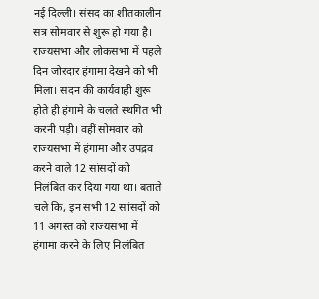नई दिल्ली। संसद का शीतकालीन सत्र सोमवार से शुरू हो गया है। राज्यसभा और लोकसभा में पहले दिन जोरदार हंगामा देखने को भी मिला। सदन की कार्यवाही शुरू होते ही हंगामे के चलते स्थगित भी करनी पड़ी। वहीं सोमवार को राज्यसभा में हंगामा और उपद्रव करने वाले 12 सांसदों को निलंबित कर दिया गया था। बताते चले कि, इन सभी 12 सांसदों को 11 अगस्त को राज्यसभा में हंगामा करने के लिए निलंबित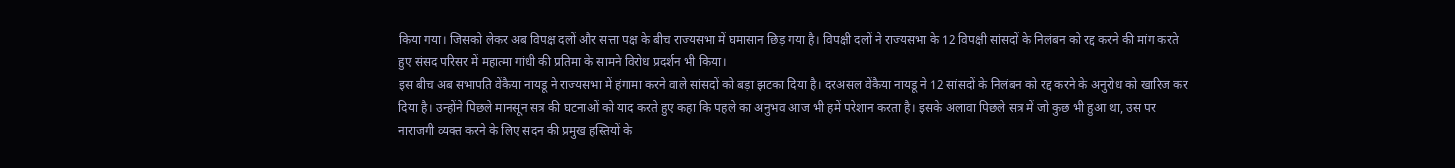किया गया। जिसको लेकर अब विपक्ष दलों और सत्ता पक्ष के बीच राज्यसभा में घमासान छिड़ गया है। विपक्षी दलों ने राज्यसभा के 12 विपक्षी सांसदों के निलंबन को रद्द करने की मांग करते हुए संसद परिसर में महात्मा गांधी की प्रतिमा के सामने विरोध प्रदर्शन भी किया।
इस बीच अब सभापति वेंकैया नायडू ने राज्यसभा में हंगामा करने वाले सांसदों को बड़ा झटका दिया है। दरअसल वेंकैया नायडू ने 12 सांसदों के निलंबन को रद्द करने के अनुरोध को खारिज कर दिया है। उन्होंने पिछले मानसून सत्र की घटनाओं को याद करते हुए कहा कि पहले का अनुभव आज भी हमें परेशान करता है। इसके अलावा पिछले सत्र में जो कुछ भी हुआ था, उस पर नाराजगी व्यक्त करने के लिए सदन की प्रमुख हस्तियों के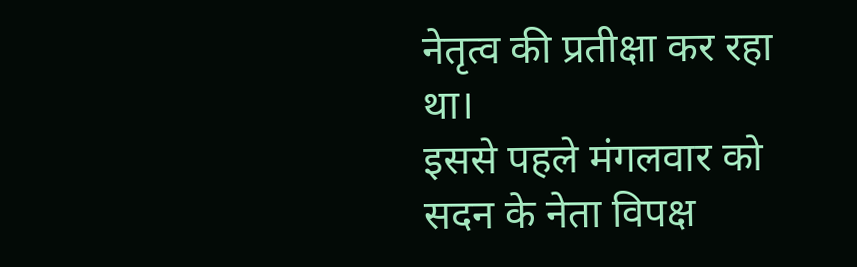नेतृत्व की प्रतीक्षा कर रहा था।
इससे पहले मंगलवार को सदन के नेता विपक्ष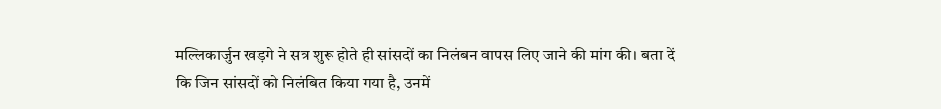मल्लिकार्जुन खड़गे ने सत्र शुरू होते ही सांसदों का निलंबन वापस लिए जाने की मांग की। बता दें कि जिन सांसदों को निलंबित किया गया है, उनमें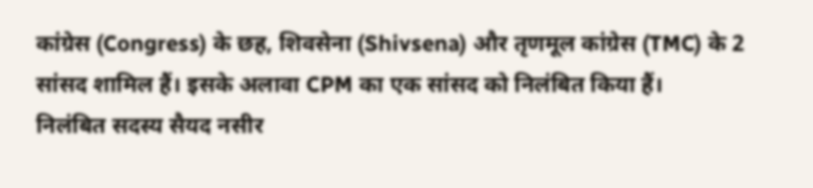कांग्रेस (Congress) के छह, शिवसेना (Shivsena) और तृणमूल कांग्रेस (TMC) के 2 सांसद शामिल हैं। इसके अलावा CPM का एक सांसद को निलंबित किया हैं।
निलंबित सदस्य सैयद नसीर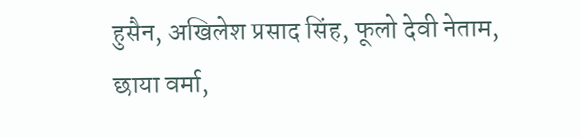हुसैन, अखिलेश प्रसाद सिंह, फूलो देवी नेताम, छाया वर्मा,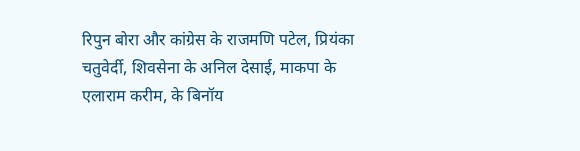रिपुन बोरा और कांग्रेस के राजमणि पटेल, प्रियंका चतुवेर्दी, शिवसेना के अनिल देसाई, माकपा के एलाराम करीम, के बिनॉय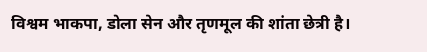विश्वम भाकपा, डोला सेन और तृणमूल की शांता छेत्री है।